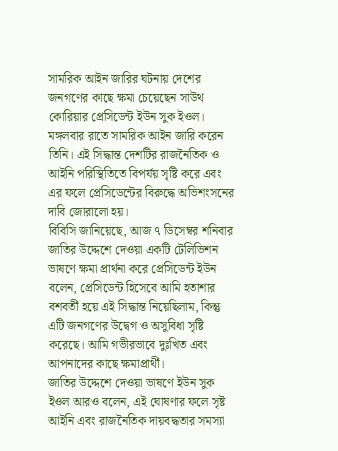সামরিক আইন জারির ঘটনায় দেশের জনগণের কাছে ক্ষমা চেয়েছেন সাউথ কোরিয়ার প্রেসিডেন্ট ইউন সুক ইওল। মঙ্গলবার রাতে সামরিক আইন জারি করেন তিনি। এই সিদ্ধান্ত দেশটির রাজনৈতিক ও আইনি পরিস্থিতিতে বিপর্যয় সৃষ্টি করে এবং এর ফলে প্রেসিডেন্টের বিরুদ্ধে অভিশংসনের দাবি জোরালো হয়।
বিবিসি জানিয়েছে, আজ ৭ ডিসেম্বর শনিবার জাতির উদ্দেশে দেওয়া একটি টেলিভিশন ভাষণে ক্ষমা প্রার্থনা করে প্রেসিডেন্ট ইউন বলেন, প্রেসিডেন্ট হিসেবে আমি হতাশার বশবর্তী হয়ে এই সিদ্ধান্ত নিয়েছিলাম, কিন্তু এটি জনগণের উদ্বেগ ও অসুবিধা সৃষ্টি করেছে। আমি গভীরভাবে দুঃখিত এবং আপনাদের কাছে ক্ষমাপ্রার্থী।
জাতির উদ্দেশে দেওয়া ভাষণে ইউন সুক ইওল আরও বলেন, এই ঘোষণার ফলে সৃষ্ট আইনি এবং রাজনৈতিক দায়বদ্ধতার সমস্যা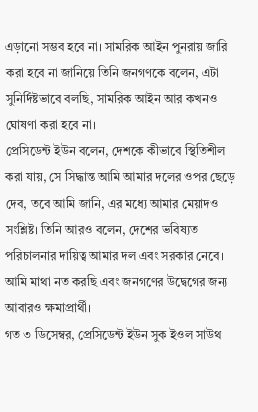এড়ানো সম্ভব হবে না। সামরিক আইন পুনরায় জারি করা হবে না জানিয়ে তিনি জনগণকে বলেন, এটা সুনির্দিষ্টভাবে বলছি, সামরিক আইন আর কখনও ঘোষণা করা হবে না।
প্রেসিডেন্ট ইউন বলেন, দেশকে কীভাবে স্থিতিশীল করা যায়, সে সিদ্ধান্ত আমি আমার দলের ওপর ছেড়ে দেব, তবে আমি জানি, এর মধ্যে আমার মেয়াদও সংশ্লিষ্ট। তিনি আরও বলেন, দেশের ভবিষ্যত পরিচালনার দায়িত্ব আমার দল এবং সরকার নেবে। আমি মাথা নত করছি এবং জনগণের উদ্বেগের জন্য আবারও ক্ষমাপ্রার্থী।
গত ৩ ডিসেম্বর, প্রেসিডেন্ট ইউন সুক ইওল সাউথ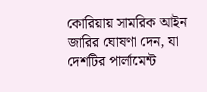কোরিয়ায় সামরিক আইন জারির ঘোষণা দেন, যা দেশটির পার্লামেন্ট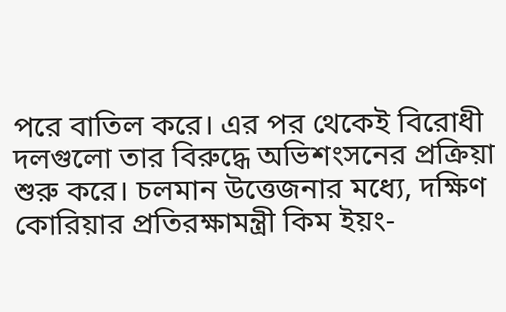পরে বাতিল করে। এর পর থেকেই বিরোধী দলগুলো তার বিরুদ্ধে অভিশংসনের প্রক্রিয়া শুরু করে। চলমান উত্তেজনার মধ্যে, দক্ষিণ কোরিয়ার প্রতিরক্ষামন্ত্রী কিম ইয়ং-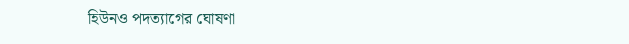হিউনও পদত্যাগের ঘোষণা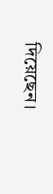দিয়েছেন।